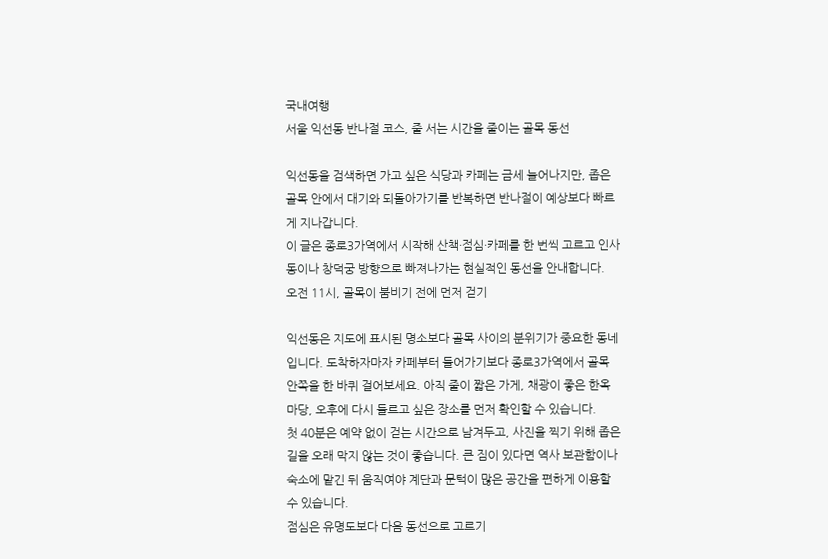국내여행
서울 익선동 반나절 코스, 줄 서는 시간을 줄이는 골목 동선

익선동을 검색하면 가고 싶은 식당과 카페는 금세 늘어나지만, 좁은 골목 안에서 대기와 되돌아가기를 반복하면 반나절이 예상보다 빠르게 지나갑니다.
이 글은 종로3가역에서 시작해 산책·점심·카페를 한 번씩 고르고 인사동이나 창덕궁 방향으로 빠져나가는 현실적인 동선을 안내합니다.
오전 11시, 골목이 붐비기 전에 먼저 걷기

익선동은 지도에 표시된 명소보다 골목 사이의 분위기가 중요한 동네입니다. 도착하자마자 카페부터 들어가기보다 종로3가역에서 골목 안쪽을 한 바퀴 걸어보세요. 아직 줄이 짧은 가게, 채광이 좋은 한옥 마당, 오후에 다시 들르고 싶은 장소를 먼저 확인할 수 있습니다.
첫 40분은 예약 없이 걷는 시간으로 남겨두고, 사진을 찍기 위해 좁은 길을 오래 막지 않는 것이 좋습니다. 큰 짐이 있다면 역사 보관함이나 숙소에 맡긴 뒤 움직여야 계단과 문턱이 많은 공간을 편하게 이용할 수 있습니다.
점심은 유명도보다 다음 동선으로 고르기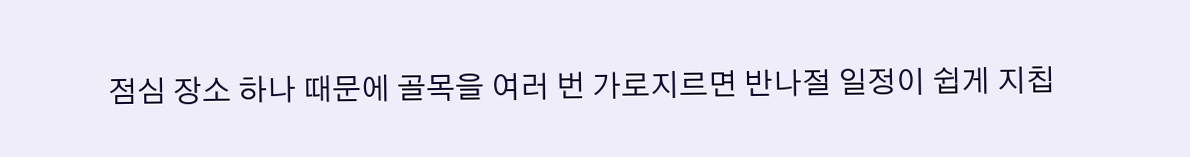점심 장소 하나 때문에 골목을 여러 번 가로지르면 반나절 일정이 쉽게 지칩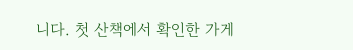니다. 첫 산책에서 확인한 가게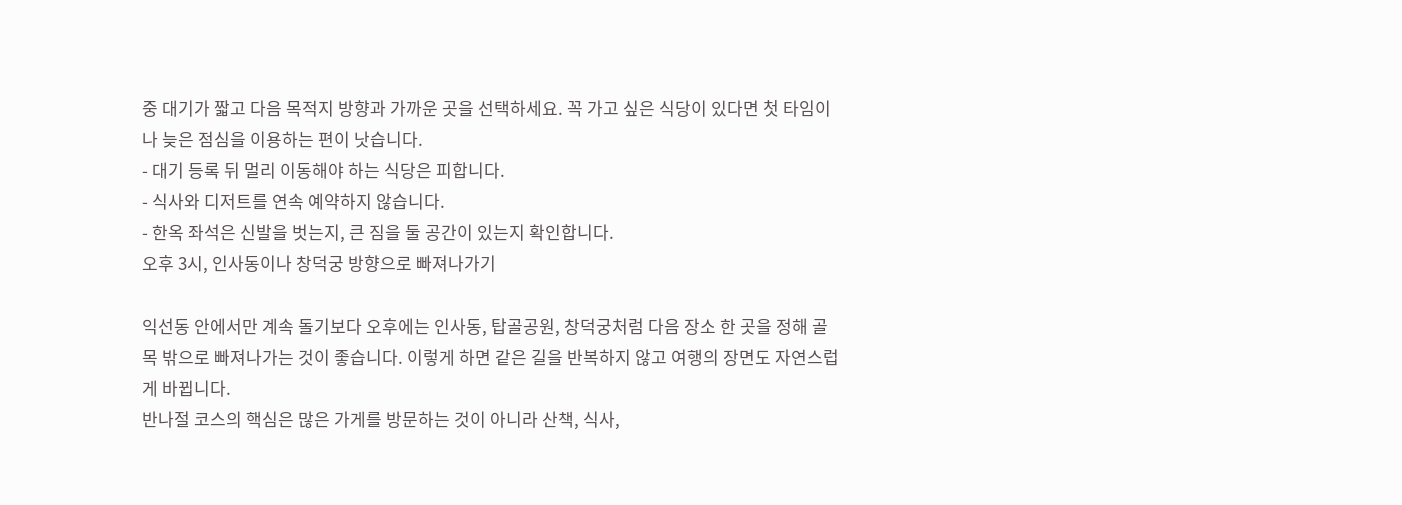중 대기가 짧고 다음 목적지 방향과 가까운 곳을 선택하세요. 꼭 가고 싶은 식당이 있다면 첫 타임이나 늦은 점심을 이용하는 편이 낫습니다.
- 대기 등록 뒤 멀리 이동해야 하는 식당은 피합니다.
- 식사와 디저트를 연속 예약하지 않습니다.
- 한옥 좌석은 신발을 벗는지, 큰 짐을 둘 공간이 있는지 확인합니다.
오후 3시, 인사동이나 창덕궁 방향으로 빠져나가기

익선동 안에서만 계속 돌기보다 오후에는 인사동, 탑골공원, 창덕궁처럼 다음 장소 한 곳을 정해 골목 밖으로 빠져나가는 것이 좋습니다. 이렇게 하면 같은 길을 반복하지 않고 여행의 장면도 자연스럽게 바뀝니다.
반나절 코스의 핵심은 많은 가게를 방문하는 것이 아니라 산책, 식사,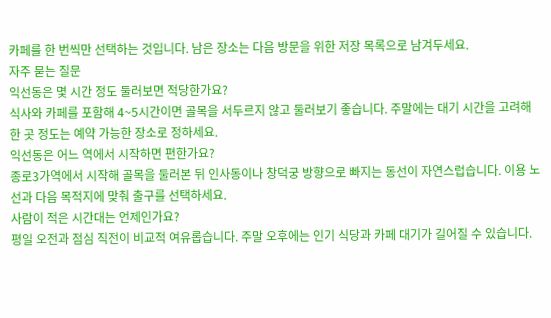카페를 한 번씩만 선택하는 것입니다. 남은 장소는 다음 방문을 위한 저장 목록으로 남겨두세요.
자주 묻는 질문
익선동은 몇 시간 정도 둘러보면 적당한가요?
식사와 카페를 포함해 4~5시간이면 골목을 서두르지 않고 둘러보기 좋습니다. 주말에는 대기 시간을 고려해 한 곳 정도는 예약 가능한 장소로 정하세요.
익선동은 어느 역에서 시작하면 편한가요?
종로3가역에서 시작해 골목을 둘러본 뒤 인사동이나 창덕궁 방향으로 빠지는 동선이 자연스럽습니다. 이용 노선과 다음 목적지에 맞춰 출구를 선택하세요.
사람이 적은 시간대는 언제인가요?
평일 오전과 점심 직전이 비교적 여유롭습니다. 주말 오후에는 인기 식당과 카페 대기가 길어질 수 있습니다.